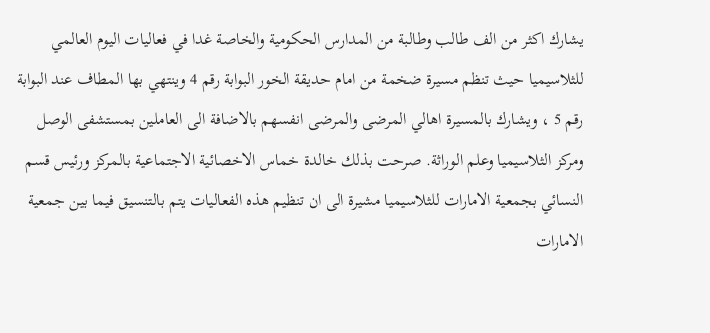يشارك اكثر من الف طالب وطالبة من المدارس الحكومية والخاصة غدا في فعاليات اليوم العالمي للثلاسيميا حيث تنظم مسيرة ضخمة من امام حديقة الخور البوابة رقم 4 وينتهي بها المطاف عند البوابة رقم 5 ، ويشارك بالمسيرة اهالي المرضى والمرضى انفسهم بالاضافة الى العاملين بمستشفى الوصل ومركز الثلاسيميا وعلم الوراثة. صرحت بذلك خالدة خماس الاخصائية الاجتماعية بالمركز ورئيس قسم النسائي بجمعية الامارات للثلاسيميا مشيرة الى ان تنظيم هذه الفعاليات يتم بالتنسيق فيما بين جمعية الامارات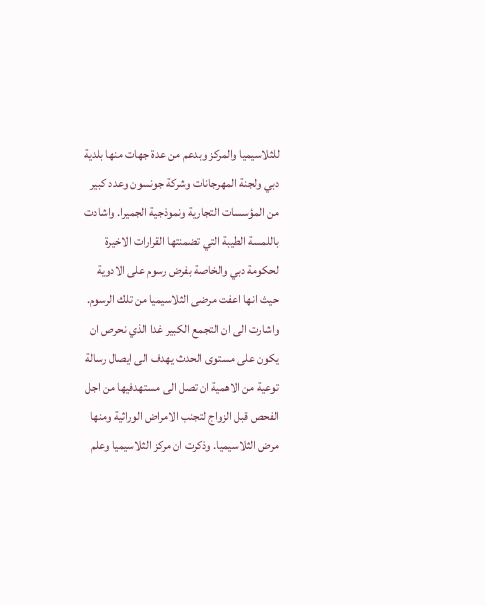للثلاسيميا والمركز وبدعم من عدة جهات منها بلدية دبي ولجنة المهرجانات وشركة جونسون وعدد كبير من المؤسسات التجارية ونموذجية الجميرا. واشادت باللمسة الطيبة التي تضمنتها القرارات الاخيرة لحكومة دبي والخاصة بفرض رسوم على الادوية حيث انها اعفت مرضى الثلاسيميا من تلك الرسوم. واشارت الى ان التجمع الكبير غدا الذي نحرص ان يكون على مستوى الحدث يهدف الى ايصال رسالة توعية من الاهمية ان تصل الى مستهدفيها من اجل الفحص قبل الزواج لتجنب الامراض الوراثية ومنها مرض الثلاسيميا. وذكرت ان مركز الثلاسيميا وعلم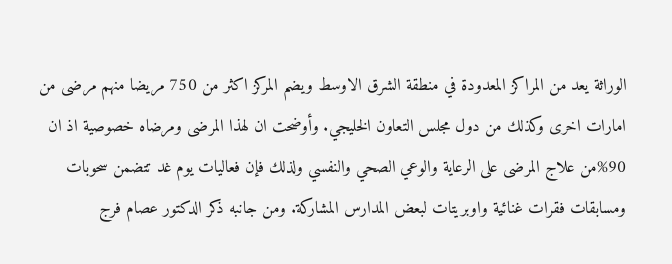الوراثة يعد من المراكز المعدودة في منطقة الشرق الاوسط ويضم المركز اكثر من 750 مريضا منهم مرضى من امارات اخرى وكذلك من دول مجلس التعاون الخليجي. وأوضحت ان لهذا المرضى ومرضاه خصوصية اذ ان 90%من علاج المرضى على الرعاية والوعي الصحي والنفسي ولذلك فإن فعاليات يوم غد تتضمن سحوبات ومسابقات فقرات غنائية واوبريتات لبعض المدارس المشاركة. ومن جانبه ذكر الدكتور عصام فرج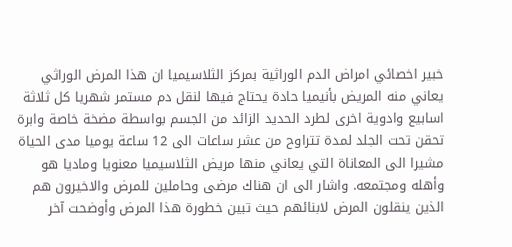خبير اخصائي امراض الدم الوراثية بمركز الثلاسيميا ان هذا المرض الوراثي يعاني منه المريض بأنيميا حادة يحتاج فيها لنقل دم مستمر شهريا كل ثلاثة اسابيع وادوية اخرى لطرد الحديد الزائد من الجسم بواسطة مضخة خاصة وابرة تحقن تحت الجلد لمدة تتراوح من عشر ساعات الى 12 ساعة يوميا مدى الحياة مشيرا الى المعاناة التي يعاني منها مريض الثلاسيميا معنويا وماديا هو وأهله ومجتمعه. واشار الى ان هناك مرضى وحاملين للمرض والاخيرون هم الذين ينقلون المرض لابنائهم حيث تبين خطورة هذا المرض وأوضحت آخر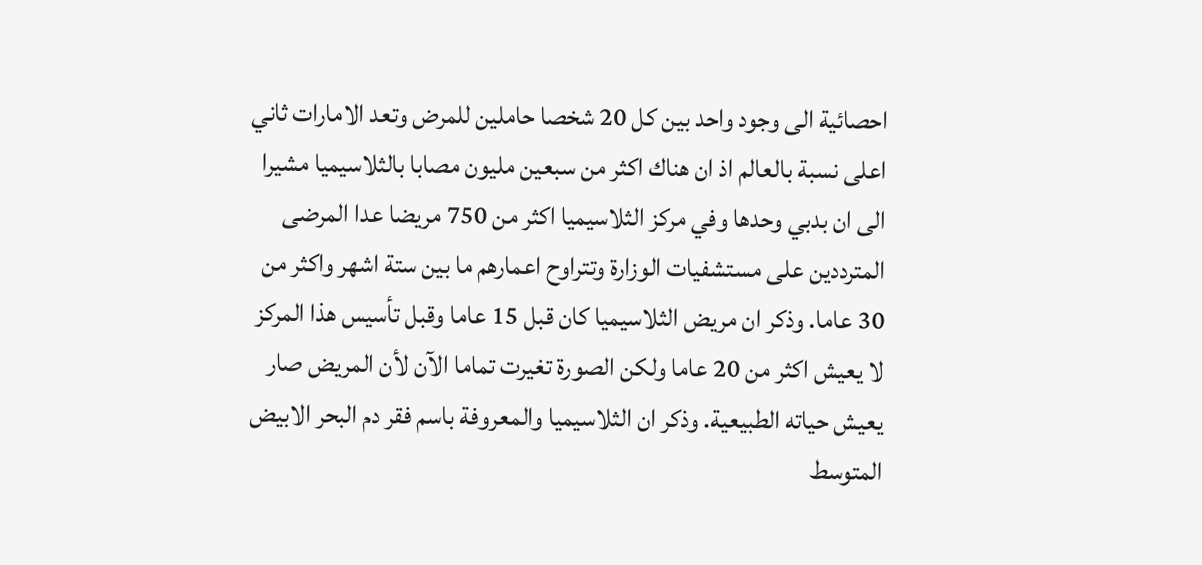احصائية الى وجود واحد بين كل 20 شخصا حاملين للمرض وتعد الامارات ثاني اعلى نسبة بالعالم اذ ان هناك اكثر من سبعين مليون مصابا بالثلاسيميا مشيرا الى ان بدبي وحدها وفي مركز الثلاسيميا اكثر من 750 مريضا عدا المرضى المترددين على مستشفيات الوزارة وتتراوح اعمارهم ما بين ستة اشهر واكثر من 30 عاما. وذكر ان مريض الثلاسيميا كان قبل 15 عاما وقبل تأسيس هذا المركز لا يعيش اكثر من 20 عاما ولكن الصورة تغيرت تماما الآن لأن المريض صار يعيش حياته الطبيعية. وذكر ان الثلاسيميا والمعروفة باسم فقر دم البحر الابيض المتوسط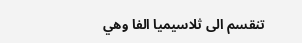تنقسم الى ثلاسيميا الفا وهي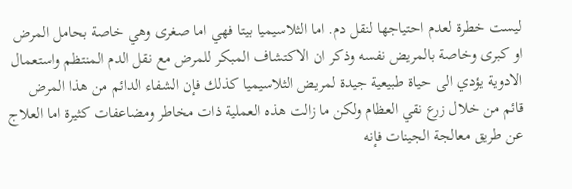ليست خطرة لعدم احتياجها لنقل دم. اما الثلاسيميا بيتا فهي اما صغرى وهي خاصة بحامل المرض او كبرى وخاصة بالمريض نفسه وذكر ان الاكتشاف المبكر للمرض مع نقل الدم المنتظم واستعمال الادوية يؤدي الى حياة طبيعية جيدة لمريض الثلاسيميا كذلك فإن الشفاء الدائم من هذا المرض قائم من خلال زرع نقي العظام ولكن ما زالت هذه العملية ذات مخاطر ومضاعفات كثيرة اما العلاج عن طريق معالجة الجينات فإنه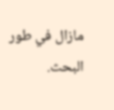مازال في طور البحث.